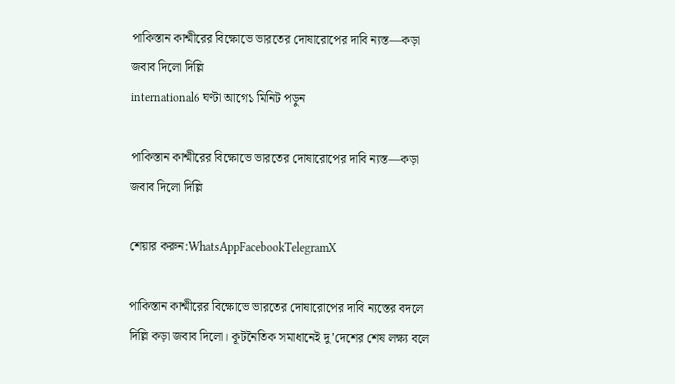পাকিস্তান কাশ্মীরের বিক্ষোভে ভারতের দোষারোপের দাবি ন্যস্ত—কড়া জবাব দিলো দিল্লি
international6 ঘণ্টা আগে১ মিনিট পড়ুন

পাকিস্তান কাশ্মীরের বিক্ষোভে ভারতের দোষারোপের দাবি ন্যস্ত—কড়া জবাব দিলো দিল্লি

শেয়ার করুন:WhatsAppFacebookTelegramX

পাকিস্তান কাশ্মীরের বিক্ষোভে ভারতের দোষারোপের দাবি ন্যস্তের বদলে দিল্লি কড়া জবাব দিলো। কূটনৈতিক সমাধানেই দু’দেশের শেষ লক্ষ্য বলে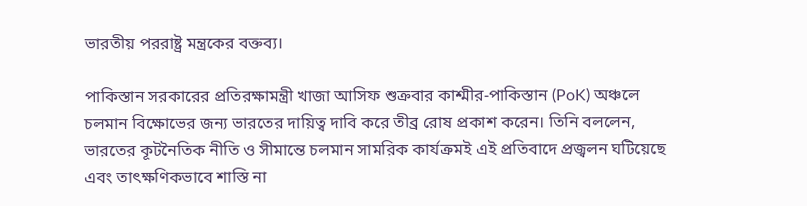ভারতীয় পররাষ্ট্র মন্ত্রকের বক্তব্য।

পাকিস্তান সরকারের প্রতিরক্ষামন্ত্রী খাজা আসিফ শুক্রবার কাশ্মীর‑পাকিস্তান (PoK) অঞ্চলে চলমান বিক্ষোভের জন্য ভারতের দায়িত্ব দাবি করে তীব্র রোষ প্রকাশ করেন। তিনি বললেন, ভারতের কূটনৈতিক নীতি ও সীমান্তে চলমান সামরিক কার্যক্রমই এই প্রতিবাদে প্রজ্বলন ঘটিয়েছে এবং তাৎক্ষণিকভাবে শাস্তি না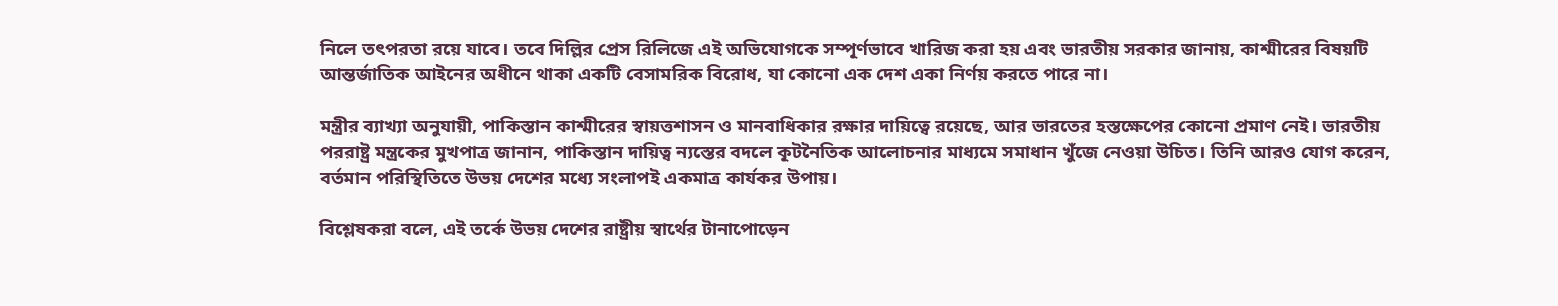নিলে তৎপরতা রয়ে যাবে। তবে দিল্লির প্রেস রিলিজে এই অভিযোগকে সম্পূর্ণভাবে খারিজ করা হয় এবং ভারতীয় সরকার জানায়, কাশ্মীরের বিষয়টি আন্তর্জাতিক আইনের অধীনে থাকা একটি বেসামরিক বিরোধ, যা কোনো এক দেশ একা নির্ণয় করতে পারে না।

মন্ত্রীর ব্যাখ্যা অনুযায়ী, পাকিস্তান কাশ্মীরের স্বায়ত্তশাসন ও মানবাধিকার রক্ষার দায়িত্বে রয়েছে, আর ভারতের হস্তক্ষেপের কোনো প্রমাণ নেই। ভারতীয় পররাষ্ট্র মন্ত্রকের মুখপাত্র জানান, পাকিস্তান দায়িত্ব ন্যস্তের বদলে কূটনৈতিক আলোচনার মাধ্যমে সমাধান খুঁজে নেওয়া উচিত। তিনি আরও যোগ করেন, বর্তমান পরিস্থিতিতে উভয় দেশের মধ্যে সংলাপই একমাত্র কার্যকর উপায়।

বিশ্লেষকরা বলে, এই তর্কে উভয় দেশের রাষ্ট্রীয় স্বার্থের টানাপোড়েন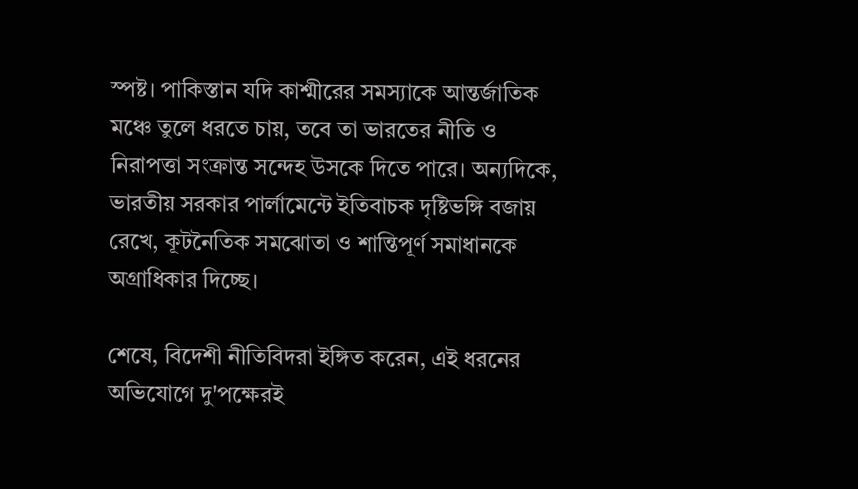স্পষ্ট। পাকিস্তান যদি কাশ্মীরের সমস্যাকে আন্তর্জাতিক মঞ্চে তুলে ধরতে চায়, তবে তা ভারতের নীতি ও নিরাপত্তা সংক্রান্ত সন্দেহ উসকে দিতে পারে। অন্যদিকে, ভারতীয় সরকার পার্লামেন্টে ইতিবাচক দৃষ্টিভঙ্গি বজায় রেখে, কূটনৈতিক সমঝোতা ও শান্তিপূর্ণ সমাধানকে অগ্রাধিকার দিচ্ছে।

শেষে, বিদেশী নীতিবিদরা ইঙ্গিত করেন, এই ধরনের অভিযোগে দু'পক্ষেরই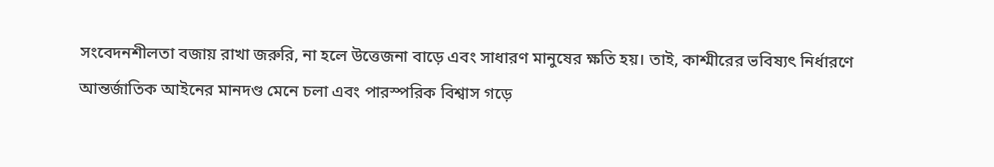সংবেদনশীলতা বজায় রাখা জরুরি, না হলে উত্তেজনা বাড়ে এবং সাধারণ মানুষের ক্ষতি হয়। তাই, কাশ্মীরের ভবিষ্যৎ নির্ধারণে আন্তর্জাতিক আইনের মানদণ্ড মেনে চলা এবং পারস্পরিক বিশ্বাস গড়ে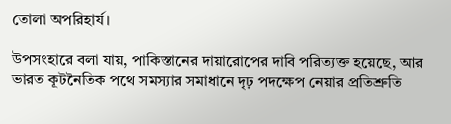তোলা অপরিহার্য।

উপসংহারে বলা যায়, পাকিস্তানের দায়ারোপের দাবি পরিত্যক্ত হয়েছে, আর ভারত কূটনৈতিক পথে সমস্যার সমাধানে দৃঢ় পদক্ষেপ নেয়ার প্রতিশ্রুতি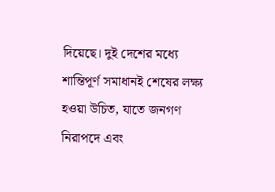দিয়েছে। দুই দেশের মধ্যে শান্তিপূর্ণ সমাধানই শেষের লক্ষ্য হওয়া উচিত, যাতে জনগণ নিরাপদে এবং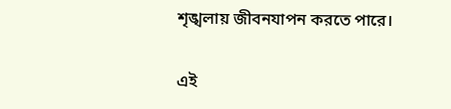শৃঙ্খলায় জীবনযাপন করতে পারে।

এই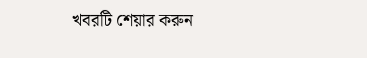খবরটি শেয়ার করুন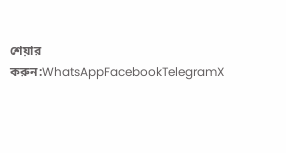শেয়ার করুন:WhatsAppFacebookTelegramX